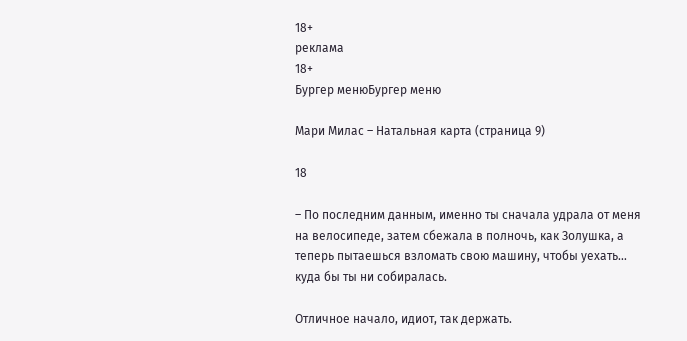18+
реклама
18+
Бургер менюБургер меню

Мари Милас – Натальная карта (страница 9)

18

– По последним данным, именно ты сначала удрала от меня на велосипеде, затем сбежала в полночь, как Золушка, а теперь пытаешься взломать свою машину, чтобы уехать… куда бы ты ни собиралась.

Отличное начало, идиот, так держать.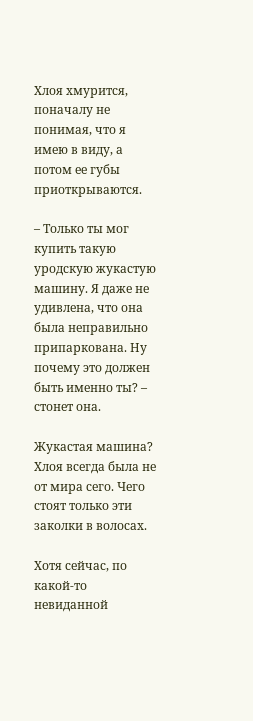Хлоя хмурится, поначалу не понимая, что я имею в виду, а потом ее губы приоткрываются.

– Только ты мог купить такую уродскую жукастую машину. Я даже не удивлена, что она была неправильно припаркована. Ну почему это должен быть именно ты? – стонет она.

Жукастая машина? Хлоя всегда была не от мира сего. Чего стоят только эти заколки в волосах.

Хотя сейчас, по какой-то невиданной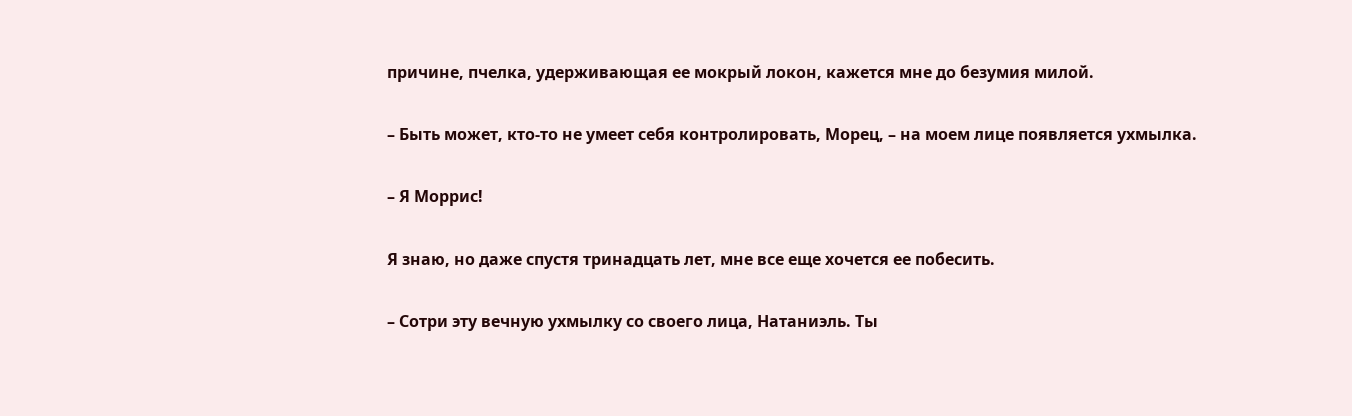причине, пчелка, удерживающая ее мокрый локон, кажется мне до безумия милой.

– Быть может, кто-то не умеет себя контролировать, Морец, – на моем лице появляется ухмылка.

– Я Моррис!

Я знаю, но даже спустя тринадцать лет, мне все еще хочется ее побесить.

– Сотри эту вечную ухмылку со своего лица, Натаниэль. Ты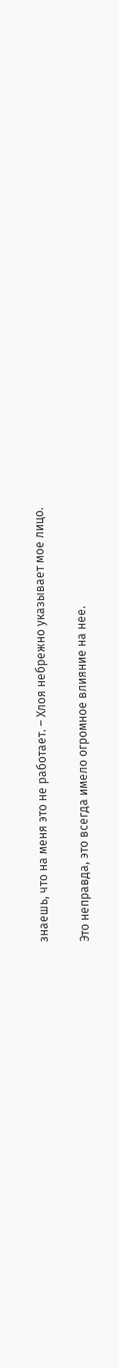знаешь, что на меня это не работает. – Хлоя небрежно указывает мое лицо.

Это неправда, это всегда имело огромное влияние на нее.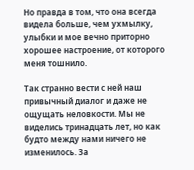Но правда в том, что она всегда видела больше, чем ухмылку, улыбки и мое вечно приторно хорошее настроение, от которого меня тошнило.

Так странно вести с ней наш привычный диалог и даже не ощущать неловкости. Мы не виделись тринадцать лет, но как будто между нами ничего не изменилось. За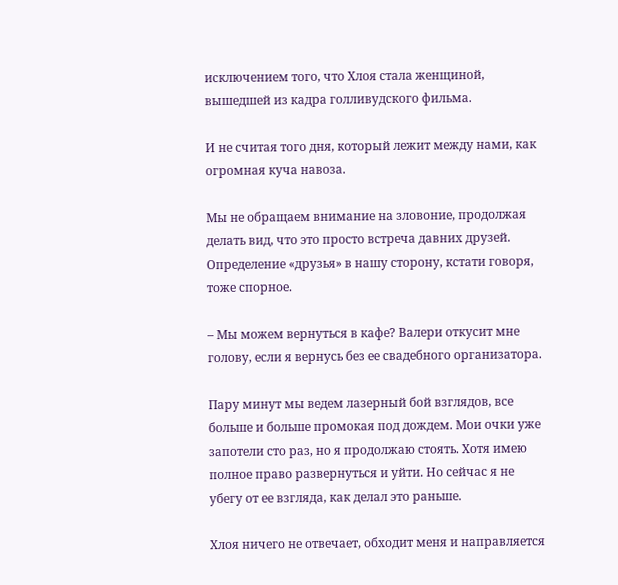исключением того, что Хлоя стала женщиной, вышедшей из кадра голливудского фильма.

И не считая того дня, который лежит между нами, как огромная куча навоза.

Мы не обращаем внимание на зловоние, продолжая делать вид, что это просто встреча давних друзей. Определение «друзья» в нашу сторону, кстати говоря, тоже спорное.

– Мы можем вернуться в кафе? Валери откусит мне голову, если я вернусь без ее свадебного организатора.

Пару минут мы ведем лазерный бой взглядов, все больше и больше промокая под дождем. Мои очки уже запотели сто раз, но я продолжаю стоять. Хотя имею полное право развернуться и уйти. Но сейчас я не убегу от ее взгляда, как делал это раньше.

Хлоя ничего не отвечает, обходит меня и направляется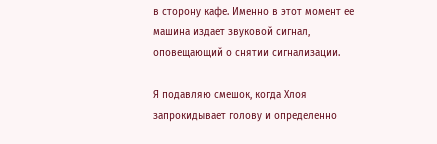в сторону кафе. Именно в этот момент ее машина издает звуковой сигнал, оповещающий о снятии сигнализации.

Я подавляю смешок, когда Хлоя запрокидывает голову и определенно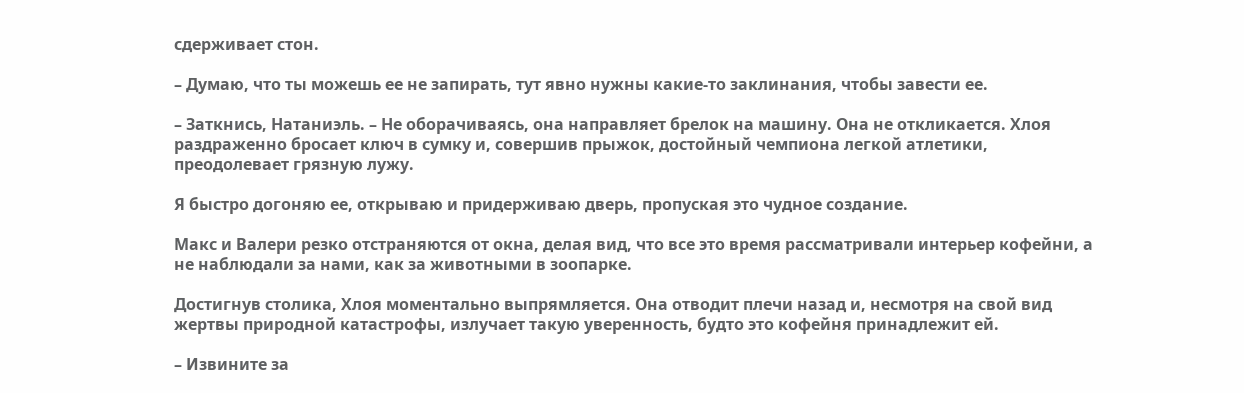сдерживает стон.

– Думаю, что ты можешь ее не запирать, тут явно нужны какие-то заклинания, чтобы завести ее.

– Заткнись, Натаниэль. – Не оборачиваясь, она направляет брелок на машину. Она не откликается. Хлоя раздраженно бросает ключ в сумку и, совершив прыжок, достойный чемпиона легкой атлетики, преодолевает грязную лужу.

Я быстро догоняю ее, открываю и придерживаю дверь, пропуская это чудное создание.

Макс и Валери резко отстраняются от окна, делая вид, что все это время рассматривали интерьер кофейни, а не наблюдали за нами, как за животными в зоопарке.

Достигнув столика, Хлоя моментально выпрямляется. Она отводит плечи назад и, несмотря на свой вид жертвы природной катастрофы, излучает такую уверенность, будто это кофейня принадлежит ей.

– Извините за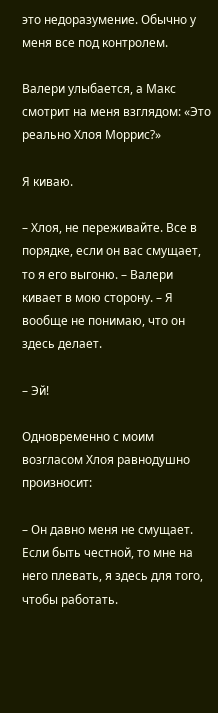это недоразумение. Обычно у меня все под контролем.

Валери улыбается, а Макс смотрит на меня взглядом: «Это реально Хлоя Моррис?»

Я киваю.

– Хлоя, не переживайте. Все в порядке, если он вас смущает, то я его выгоню. – Валери кивает в мою сторону. – Я вообще не понимаю, что он здесь делает.

– Эй!

Одновременно с моим возгласом Хлоя равнодушно произносит:

– Он давно меня не смущает. Если быть честной, то мне на него плевать, я здесь для того, чтобы работать.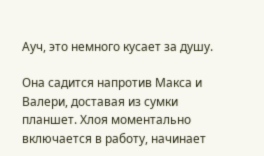Ауч, это немного кусает за душу.

Она садится напротив Макса и Валери, доставая из сумки планшет. Хлоя моментально включается в работу, начинает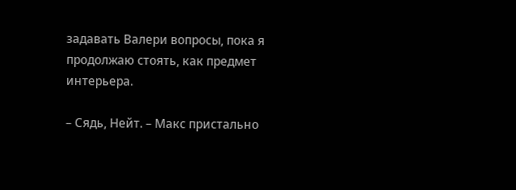задавать Валери вопросы, пока я продолжаю стоять, как предмет интерьера.

– Сядь, Нейт. – Макс пристально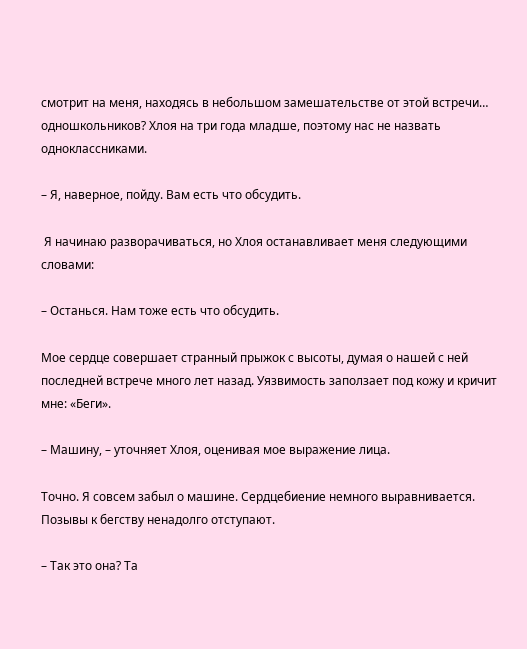смотрит на меня, находясь в небольшом замешательстве от этой встречи… одношкольников? Хлоя на три года младше, поэтому нас не назвать одноклассниками.

– Я, наверное, пойду. Вам есть что обсудить.

 Я начинаю разворачиваться, но Хлоя останавливает меня следующими словами:

– Останься. Нам тоже есть что обсудить.

Мое сердце совершает странный прыжок с высоты, думая о нашей с ней последней встрече много лет назад. Уязвимость заползает под кожу и кричит мне: «Беги».

– Машину, – уточняет Хлоя, оценивая мое выражение лица.

Точно. Я совсем забыл о машине. Сердцебиение немного выравнивается. Позывы к бегству ненадолго отступают.

– Так это она? Та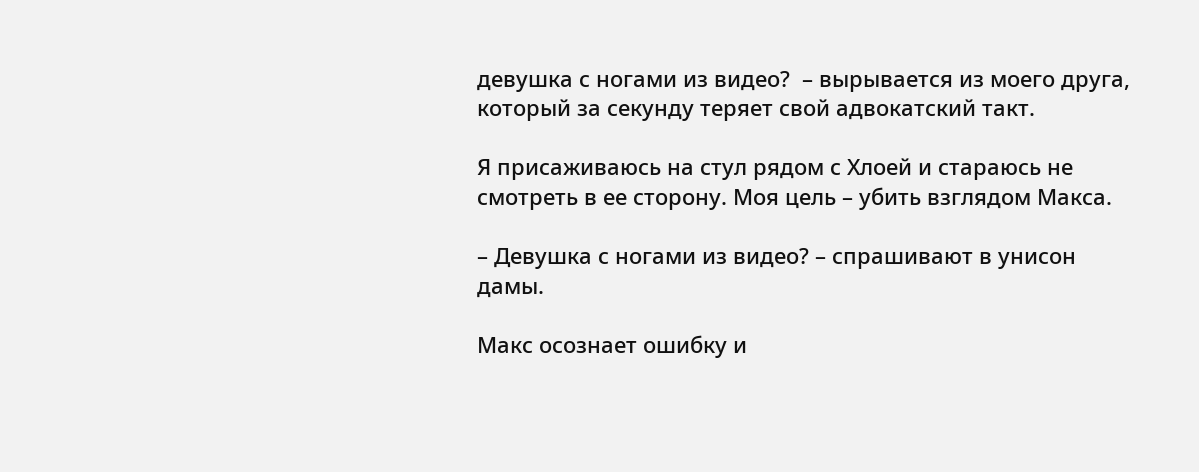девушка с ногами из видео?  – вырывается из моего друга, который за секунду теряет свой адвокатский такт.

Я присаживаюсь на стул рядом с Хлоей и стараюсь не смотреть в ее сторону. Моя цель – убить взглядом Макса.

– Девушка с ногами из видео? – спрашивают в унисон дамы.

Макс осознает ошибку и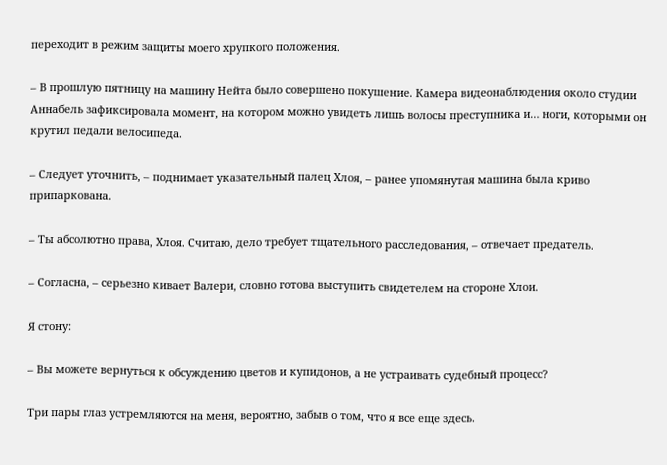переходит в режим защиты моего хрупкого положения.

– В прошлую пятницу на машину Нейта было совершено покушение. Камера видеонаблюдения около студии Аннабель зафиксировала момент, на котором можно увидеть лишь волосы преступника и… ноги, которыми он крутил педали велосипеда.

– Следует уточнить, – поднимает указательный палец Хлоя, – ранее упомянутая машина была криво припаркована.

– Ты абсолютно права, Хлоя. Считаю, дело требует тщательного расследования, – отвечает предатель.

– Согласна, – серьезно кивает Валери, словно готова выступить свидетелем на стороне Хлои.

Я стону:

– Вы можете вернуться к обсуждению цветов и купидонов, а не устраивать судебный процесс?

Три пары глаз устремляются на меня, вероятно, забыв о том, что я все еще здесь.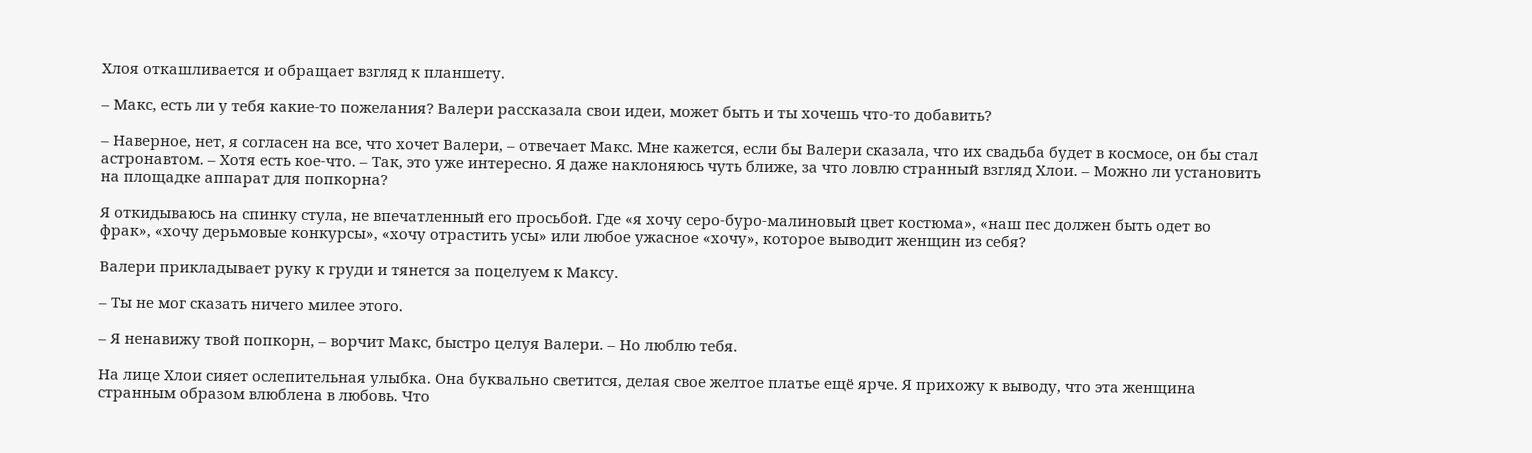Хлоя откашливается и обращает взгляд к планшету.

– Макс, есть ли у тебя какие-то пожелания? Валери рассказала свои идеи, может быть и ты хочешь что-то добавить?

– Наверное, нет, я согласен на все, что хочет Валери, – отвечает Макс. Мне кажется, если бы Валери сказала, что их свадьба будет в космосе, он бы стал астронавтом. – Хотя есть кое-что. – Так, это уже интересно. Я даже наклоняюсь чуть ближе, за что ловлю странный взгляд Хлои. – Можно ли установить на площадке аппарат для попкорна?

Я откидываюсь на спинку стула, не впечатленный его просьбой. Где «я хочу серо-буро-малиновый цвет костюма», «наш пес должен быть одет во фрак», «хочу дерьмовые конкурсы», «хочу отрастить усы» или любое ужасное «хочу», которое выводит женщин из себя?

Валери прикладывает руку к груди и тянется за поцелуем к Максу.

– Ты не мог сказать ничего милее этого.

– Я ненавижу твой попкорн, – ворчит Макс, быстро целуя Валери. – Но люблю тебя.

На лице Хлои сияет ослепительная улыбка. Она буквально светится, делая свое желтое платье ещё ярче. Я прихожу к выводу, что эта женщина странным образом влюблена в любовь. Что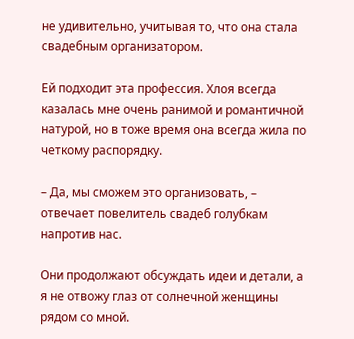не удивительно, учитывая то, что она стала свадебным организатором.

Ей подходит эта профессия. Хлоя всегда казалась мне очень ранимой и романтичной натурой, но в тоже время она всегда жила по четкому распорядку.

– Да, мы сможем это организовать, – отвечает повелитель свадеб голубкам напротив нас.

Они продолжают обсуждать идеи и детали, а я не отвожу глаз от солнечной женщины рядом со мной.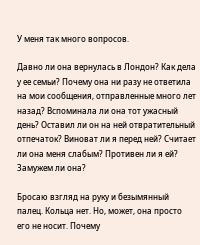У меня так много вопросов.

Давно ли она вернулась в Лондон? Как дела у ее семьи? Почему она ни разу не ответила на мои сообщения, отправленные много лет назад? Вспоминала ли она тот ужасный день? Оставил ли он на ней отвратительный отпечаток? Виноват ли я перед ней? Считает ли она меня слабым? Противен ли я ей? Замужем ли она?

Бросаю взгляд на руку и безымянный палец. Кольца нет. Но, может, она просто его не носит. Почему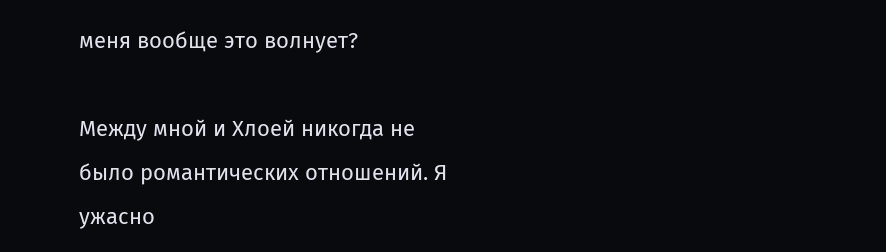меня вообще это волнует?

Между мной и Хлоей никогда не было романтических отношений. Я ужасно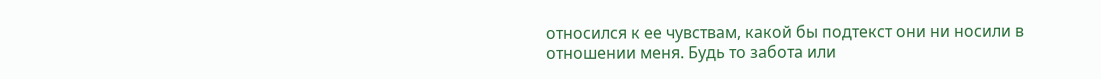относился к ее чувствам, какой бы подтекст они ни носили в отношении меня. Будь то забота или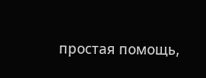простая помощь,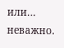или… неважно.